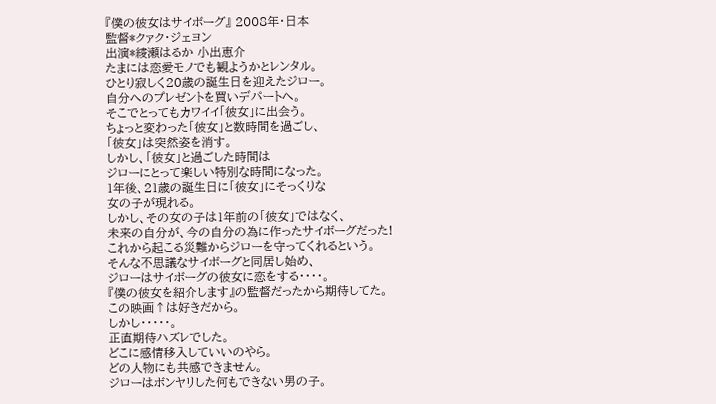『僕の彼女はサイボーグ』 2008年・日本
監督*クァク・ジェヨン
出演*綾瀬はるか 小出恵介
たまには恋愛モノでも観ようかとレンタル。
ひとり寂しく20歳の誕生日を迎えたジロー。
自分へのプレゼントを買いデパートへ。
そこでとってもカワイイ「彼女」に出会う。
ちょっと変わった「彼女」と数時間を過ごし、
「彼女」は突然姿を消す。
しかし、「彼女」と過ごした時間は
ジローにとって楽しい特別な時間になった。
1年後、21歳の誕生日に「彼女」にそっくりな
女の子が現れる。
しかし、その女の子は1年前の「彼女」ではなく、
未来の自分が、今の自分の為に作ったサイボーグだった!
これから起こる災難からジローを守ってくれるという。
そんな不思議なサイボーグと同居し始め、
ジローはサイボーグの彼女に恋をする・・・・。
『僕の彼女を紹介します』の監督だったから期待してた。
この映画↑は好きだから。
しかし・・・・・。
正直期待ハズレでした。
どこに感情移入していいのやら。
どの人物にも共感できません。
ジローはボンヤリした何もできない男の子。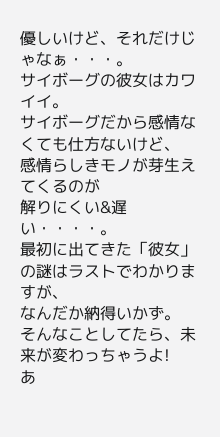優しいけど、それだけじゃなぁ・・・。
サイボーグの彼女はカワイイ。
サイボーグだから感情なくても仕方ないけど、
感情らしきモノが芽生えてくるのが
解りにくい&遅い・・・・。
最初に出てきた「彼女」の謎はラストでわかりますが、
なんだか納得いかず。
そんなことしてたら、未来が変わっちゃうよ!
あ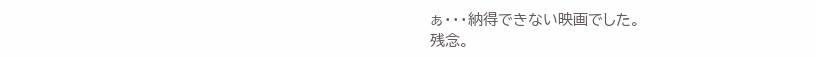ぁ・・・納得できない映画でした。
残念。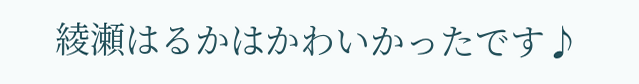綾瀬はるかはかわいかったです♪